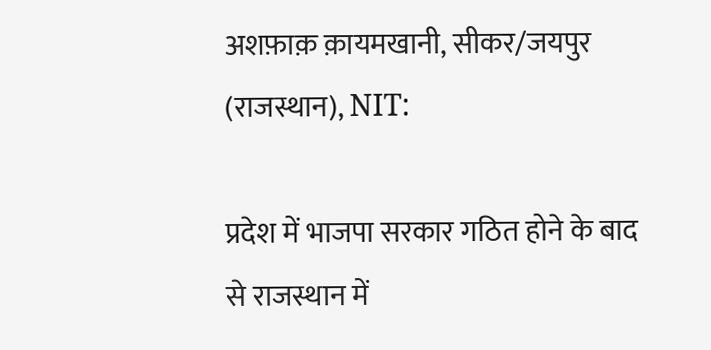अशफ़ाक़ क़ायमखानी, सीकर/जयपुर (राजस्थान), NIT:

प्रदेश में भाजपा सरकार गठित होने के बाद से राजस्थान में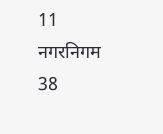11 नगरनिगम 38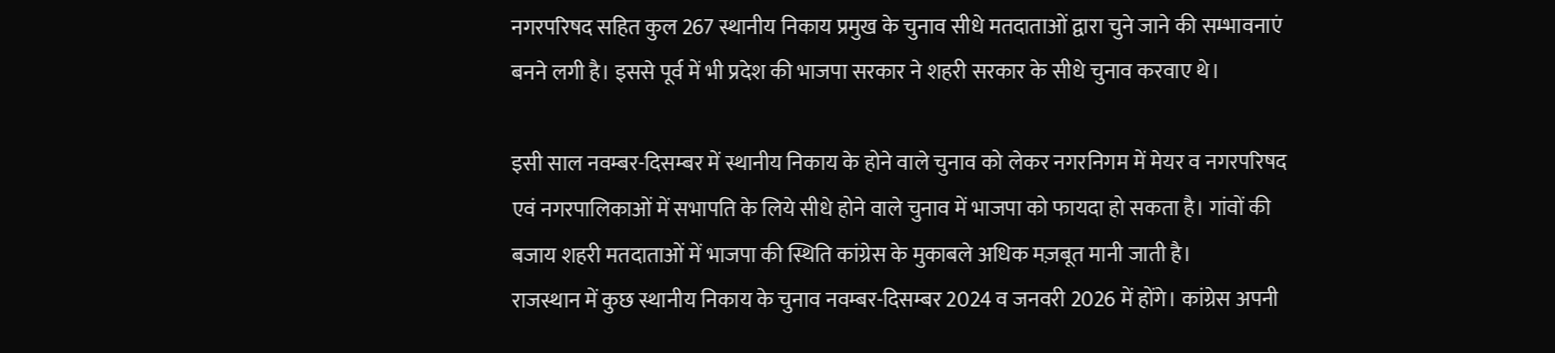नगरपरिषद सहित कुल 267 स्थानीय निकाय प्रमुख के चुनाव सीधे मतदाताओं द्वारा चुने जाने की सम्भावनाएं बनने लगी है। इससे पूर्व में भी प्रदेश की भाजपा सरकार ने शहरी सरकार के सीधे चुनाव करवाए थे।

इसी साल नवम्बर-दिसम्बर में स्थानीय निकाय के होने वाले चुनाव को लेकर नगरनिगम में मेयर व नगरपरिषद एवं नगरपालिकाओं में सभापति के लिये सीधे होने वाले चुनाव में भाजपा को फायदा हो सकता है। गांवों की बजाय शहरी मतदाताओं में भाजपा की स्थिति कांग्रेस के मुकाबले अधिक मज़बूत मानी जाती है।
राजस्थान में कुछ स्थानीय निकाय के चुनाव नवम्बर-दिसम्बर 2024 व जनवरी 2026 में होंगे। कांग्रेस अपनी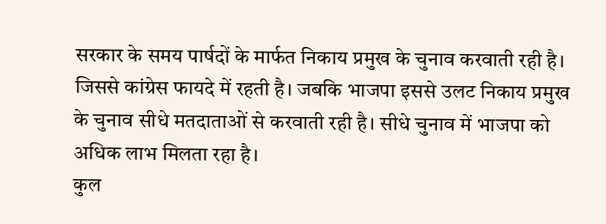सरकार के समय पार्षदों के मार्फत निकाय प्रमुख के चुनाव करवाती रही है। जिससे कांग्रेस फायदे में रहती है। जबकि भाजपा इससे उलट निकाय प्रमुख के चुनाव सीधे मतदाताओं से करवाती रही है। सीधे चुनाव में भाजपा को अधिक लाभ मिलता रहा है।
कुल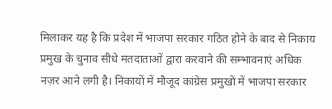मिलाकर यह है कि प्रदेश में भाजपा सरकार गठित होने के बाद से निकाय प्रमुख के चुनाव सीधे मतदाताओं द्वारा करवाने की सम्भावनाएं अधिक नज़र आने लगी है। निकायों में मौजूद कांग्रेस प्रमुखों में भाजपा सरकार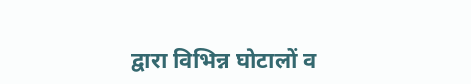द्वारा विभिन्न घोटालों व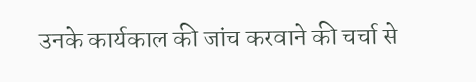उनके कार्यकाल की जांच करवाने की चर्चा से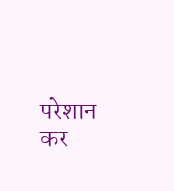परेशान कर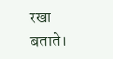रखा बताते।